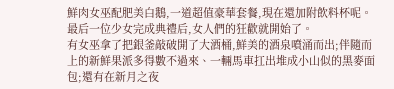鮮肉女巫配肥美白鵝,一道超值豪華套餐,現在還加附飲料杯呢。
最后一位少女完成典禮后,女人們的狂歡就開始了。
有女巫拿了把銀釜敲破開了大酒桶,鮮美的酒泉噴涌而出;伴隨而上的新鮮果派多得數不過來、一輛馬車扛出堆成小山似的黑麥面包;還有在新月之夜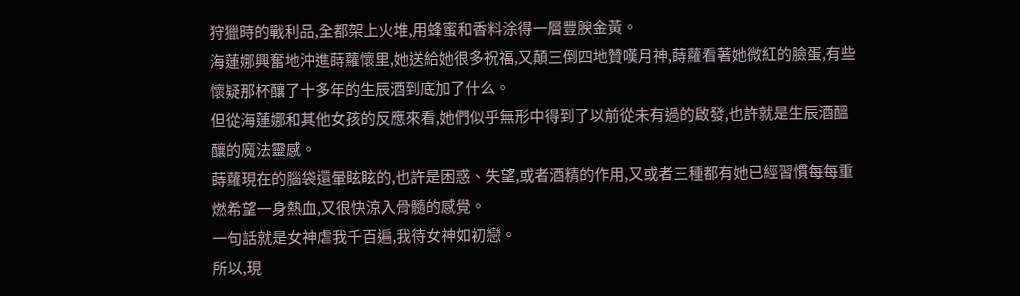狩獵時的戰利品,全都架上火堆,用蜂蜜和香料涂得一層豐腴金黃。
海蓮娜興奮地沖進蒔蘿懷里,她送給她很多祝福,又顛三倒四地贊嘆月神,蒔蘿看著她微紅的臉蛋,有些懷疑那杯釀了十多年的生辰酒到底加了什么。
但從海蓮娜和其他女孩的反應來看,她們似乎無形中得到了以前從未有過的啟發,也許就是生辰酒醞釀的魔法靈感。
蒔蘿現在的腦袋還暈眩眩的,也許是困惑、失望,或者酒精的作用,又或者三種都有她已經習慣每每重燃希望一身熱血,又很快涼入骨髓的感覺。
一句話就是女神虐我千百遍,我待女神如初戀。
所以,現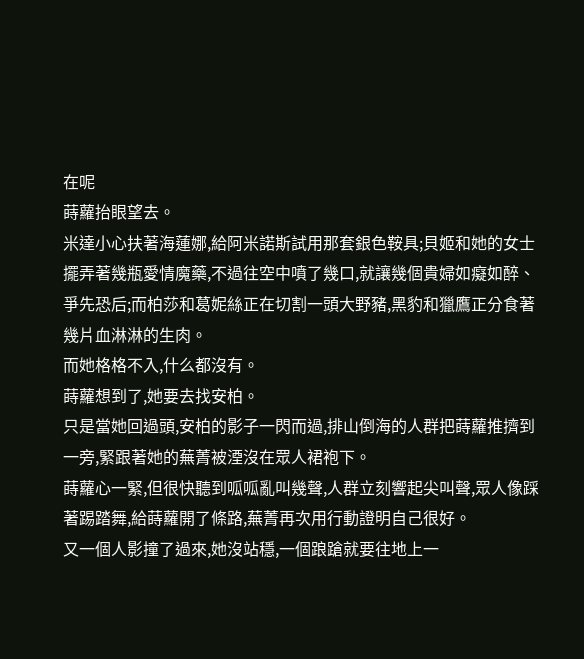在呢
蒔蘿抬眼望去。
米達小心扶著海蓮娜,給阿米諾斯試用那套銀色鞍具;貝姬和她的女士擺弄著幾瓶愛情魔藥,不過往空中噴了幾口,就讓幾個貴婦如癡如醉、爭先恐后;而柏莎和葛妮絲正在切割一頭大野豬,黑豹和獵鷹正分食著幾片血淋淋的生肉。
而她格格不入,什么都沒有。
蒔蘿想到了,她要去找安柏。
只是當她回過頭,安柏的影子一閃而過,排山倒海的人群把蒔蘿推擠到一旁,緊跟著她的蕪菁被湮沒在眾人裙袍下。
蒔蘿心一緊,但很快聽到呱呱亂叫幾聲,人群立刻響起尖叫聲,眾人像踩著踢踏舞,給蒔蘿開了條路,蕪菁再次用行動證明自己很好。
又一個人影撞了過來,她沒站穩,一個踉蹌就要往地上一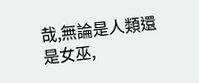哉,無論是人類還是女巫,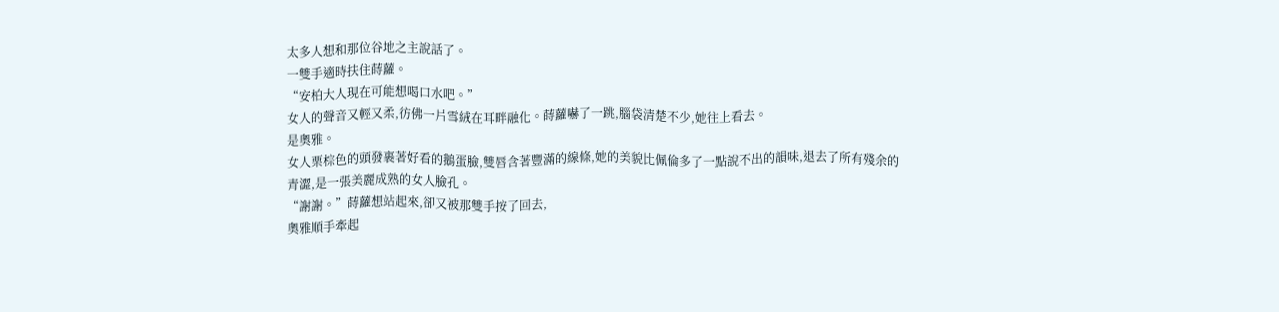太多人想和那位谷地之主說話了。
一雙手適時扶住蒔蘿。
“安柏大人現在可能想喝口水吧。”
女人的聲音又輕又柔,彷佛一片雪絨在耳畔融化。蒔蘿嚇了一跳,腦袋清楚不少,她往上看去。
是奧雅。
女人栗棕色的頭發裹著好看的鵝蛋臉,雙唇含著豐滿的線條,她的美貌比佩倫多了一點說不出的韻味,退去了所有殘余的青澀,是一張美麗成熟的女人臉孔。
“謝謝。”蒔蘿想站起來,卻又被那雙手按了回去,
奧雅順手牽起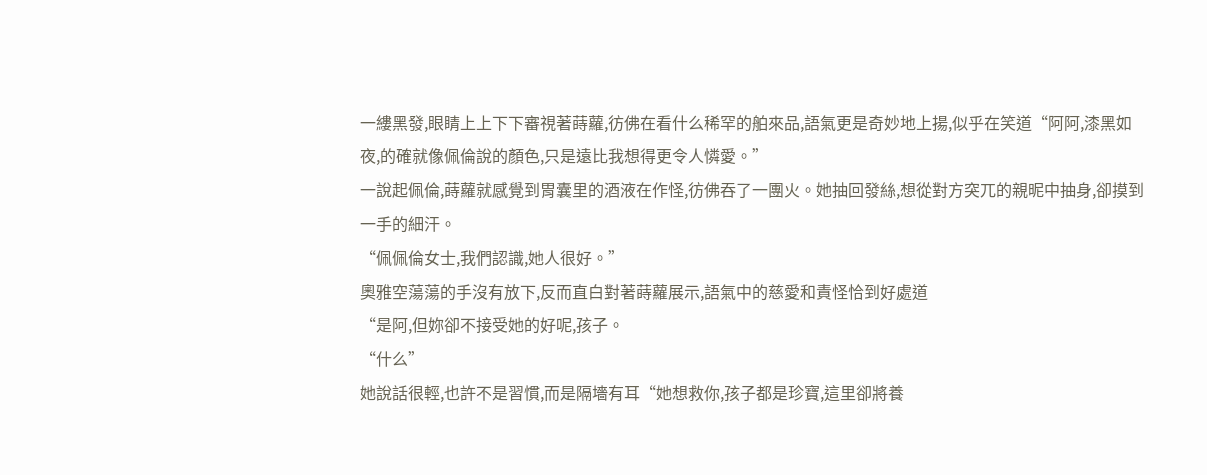一縷黑發,眼睛上上下下審視著蒔蘿,彷佛在看什么稀罕的舶來品,語氣更是奇妙地上揚,似乎在笑道“阿阿,漆黑如夜,的確就像佩倫說的顏色,只是遠比我想得更令人憐愛。”
一說起佩倫,蒔蘿就感覺到胃囊里的酒液在作怪,彷佛吞了一團火。她抽回發絲,想從對方突兀的親昵中抽身,卻摸到一手的細汗。
“佩佩倫女士,我們認識,她人很好。”
奧雅空蕩蕩的手沒有放下,反而直白對著蒔蘿展示,語氣中的慈愛和責怪恰到好處道
“是阿,但妳卻不接受她的好呢,孩子。
“什么”
她說話很輕,也許不是習慣,而是隔墻有耳“她想救你,孩子都是珍寶,這里卻將養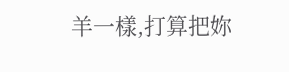羊一樣,打算把妳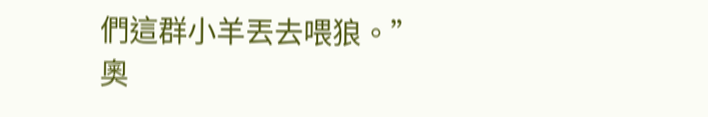們這群小羊丟去喂狼。”
奧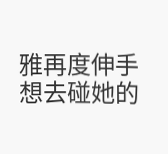雅再度伸手想去碰她的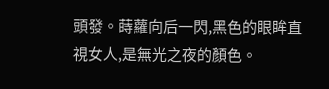頭發。蒔蘿向后一閃,黑色的眼眸直視女人,是無光之夜的顏色。